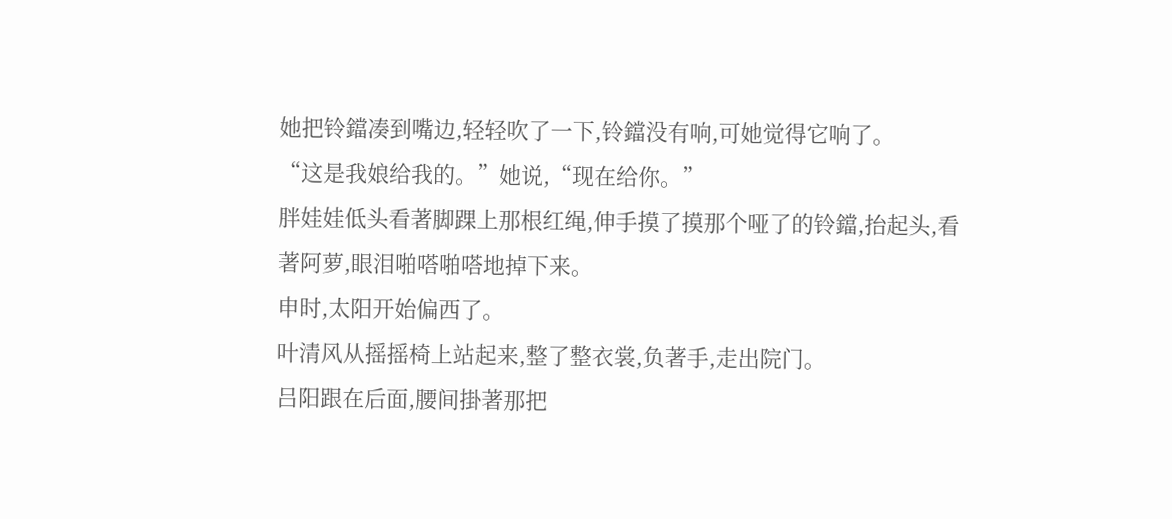她把铃鐺凑到嘴边,轻轻吹了一下,铃鐺没有响,可她觉得它响了。
“这是我娘给我的。”她说,“现在给你。”
胖娃娃低头看著脚踝上那根红绳,伸手摸了摸那个哑了的铃鐺,抬起头,看著阿萝,眼泪啪嗒啪嗒地掉下来。
申时,太阳开始偏西了。
叶清风从摇摇椅上站起来,整了整衣裳,负著手,走出院门。
吕阳跟在后面,腰间掛著那把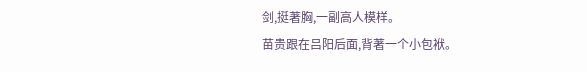剑,挺著胸,一副高人模样。
苗贵跟在吕阳后面,背著一个小包袱。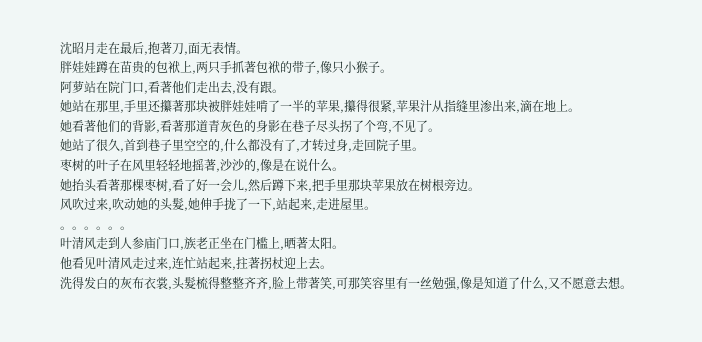沈昭月走在最后,抱著刀,面无表情。
胖娃娃蹲在苗贵的包袱上,两只手抓著包袱的带子,像只小猴子。
阿萝站在院门口,看著他们走出去,没有跟。
她站在那里,手里还攥著那块被胖娃娃啃了一半的苹果,攥得很紧,苹果汁从指缝里渗出来,滴在地上。
她看著他们的背影,看著那道青灰色的身影在巷子尽头拐了个弯,不见了。
她站了很久,首到巷子里空空的,什么都没有了,才转过身,走回院子里。
枣树的叶子在风里轻轻地摇著,沙沙的,像是在说什么。
她抬头看著那棵枣树,看了好一会儿,然后蹲下来,把手里那块苹果放在树根旁边。
风吹过来,吹动她的头髮,她伸手拢了一下,站起来,走进屋里。
。。。。。。
叶清风走到人参庙门口,族老正坐在门槛上,晒著太阳。
他看见叶清风走过来,连忙站起来,拄著拐杖迎上去。
洗得发白的灰布衣裳,头髮梳得整整齐齐,脸上带著笑,可那笑容里有一丝勉强,像是知道了什么,又不愿意去想。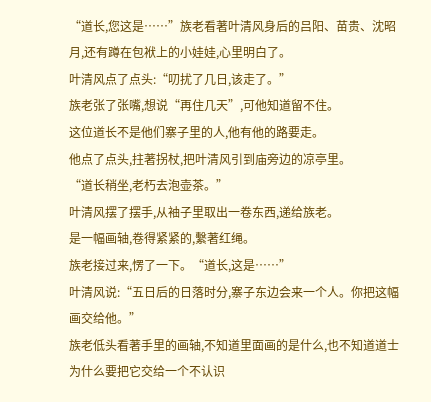“道长,您这是……”族老看著叶清风身后的吕阳、苗贵、沈昭月,还有蹲在包袱上的小娃娃,心里明白了。
叶清风点了点头:“叨扰了几日,该走了。”
族老张了张嘴,想说“再住几天”,可他知道留不住。
这位道长不是他们寨子里的人,他有他的路要走。
他点了点头,拄著拐杖,把叶清风引到庙旁边的凉亭里。
“道长稍坐,老朽去泡壶茶。”
叶清风摆了摆手,从袖子里取出一卷东西,递给族老。
是一幅画轴,卷得紧紧的,繫著红绳。
族老接过来,愣了一下。“道长,这是……”
叶清风说:“五日后的日落时分,寨子东边会来一个人。你把这幅画交给他。”
族老低头看著手里的画轴,不知道里面画的是什么,也不知道道士为什么要把它交给一个不认识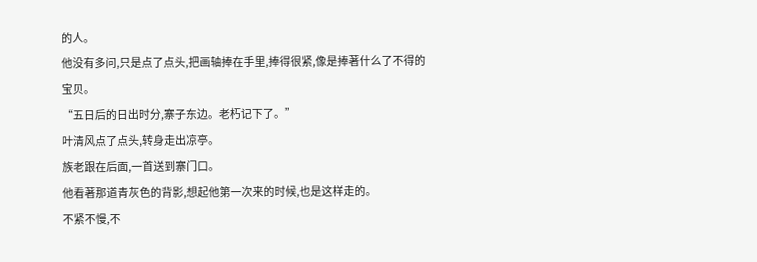的人。
他没有多问,只是点了点头,把画轴捧在手里,捧得很紧,像是捧著什么了不得的宝贝。
“五日后的日出时分,寨子东边。老朽记下了。”
叶清风点了点头,转身走出凉亭。
族老跟在后面,一首送到寨门口。
他看著那道青灰色的背影,想起他第一次来的时候,也是这样走的。
不紧不慢,不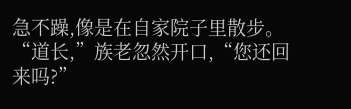急不躁,像是在自家院子里散步。
“道长,”族老忽然开口,“您还回来吗?”